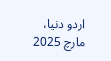اردو دنیا، مارچ 2025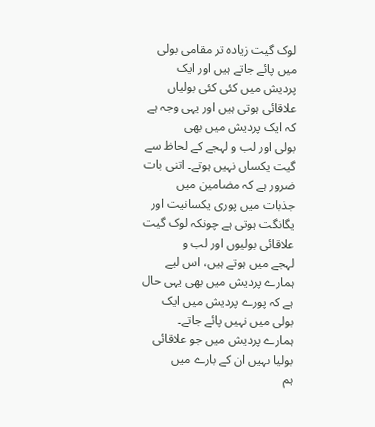لوک گیت زیادہ تر مقامی بولی میں پائے جاتے ہیں اور ایک
پردیش میں کئی کئی بولیاں علاقائی ہوتی ہیں اور یہی وجہ ہے کہ ایک پردیش میں بھی
بولی اور لب و لہجے کے لحاظ سے گیت یکساں نہیں ہوتے۔ اتنی بات ضرور ہے کہ مضامین میں
جذبات میں پوری یکسانیت اور یگانگت ہوتی ہے چونکہ لوک گیت علاقائی بولیوں اور لب و
لہجے میں ہوتے ہیں، اس لیے ہمارے پردیش میں بھی یہی حال ہے کہ پورے پردیش میں ایک
بولی میں نہیں پائے جاتے۔
ہمارے پردیش میں جو علاقائی بولیا ںہیں ان کے بارے میں
ہم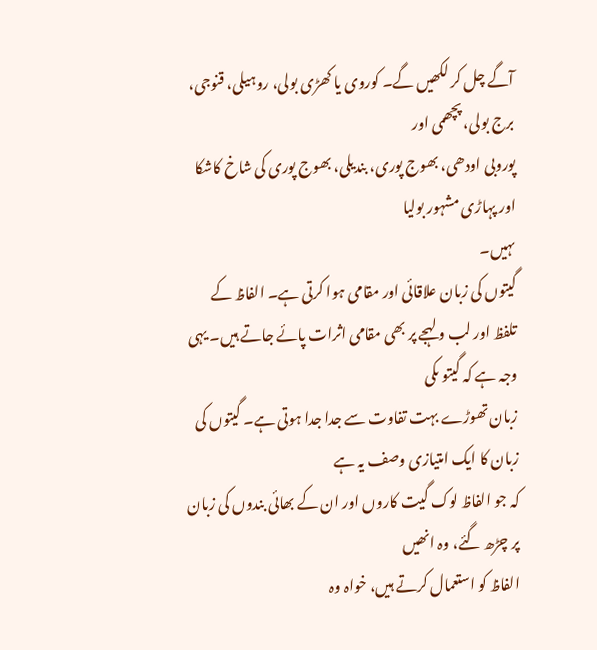آگے چل کر لکھیں گے۔ کوروی یا کھڑی بولی، روہیلی، قنوجی، برج بولی، پچھمی اور
پوروبی اودھی، بھوج پوری، بندیلی، بھوج پوری کی شاخ کاشکا اور پہاڑی مشہور بولیا
ںہیں۔
گیتوں کی زبان علاقائی اور مقامی ہوا کرتی ہے۔ الفاظ کے
تلفظ اور لب و لہجے پر بھی مقامی اثرات پائے جاتے ہیں۔ یہی وجہ ہے کہ گیتو ںکی
زبان تھوڑے بہت تفاوت سے جدا جدا ہوتی ہے۔ گیتوں کی زبان کا ایک امتیازی وصف یہ ہے
کہ جو الفاظ لوک گیت کاروں اور ان کے بھائی بندوں کی زبان پر چڑھ گئے، وہ انھیں
الفاظ کو استعمال کرتے ہیں، خواہ وہ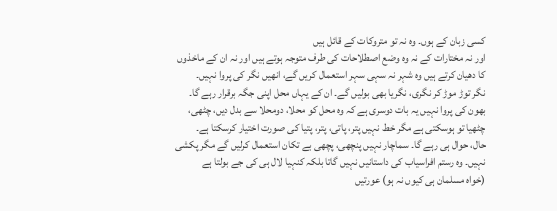کسی زبان کے ہوں۔ وہ نہ تو متروکات کے قائل ہیں
اور نہ مختارات کے نہ وہ وضع اصطلاحات کی طرف متوجہ ہوتے ہیں اور نہ ان کے ماخذوں
کا دھیان کرتے ہیں وہ شہر نہ سہی سہر استعمال کریں گے، انھیں نگر کی پروا نہیں۔
نگر توڑ موڑ کر نگری، نگریا بھی بولیں گے۔ ان کے یہاں محل اپنی جگہ برقرار رہے گا۔
بھون کی پروا نہیں یہ بات دوسری ہے کہ وہ محل کو محلا، دومحلا سے بدل دیں، چٹھی،
چٹھیا تو ہوسکتی ہے مگر خط نہیں پتر، پاتی، پتر، پتیا کی صورت اختیار کرسکتا ہے۔
حال، حوال ہی رہے گا۔ سماچار نہیں پنچھی، پچھی بے تکان استعمال کرلیں گے مگر پکشی
نہیں۔ وہ رستم افراسیاب کی داستانیں نہیں گاتا بلکہ کنہیا لال ہی کی جے بولتا ہے
(خواہ مسلمان ہی کیوں نہ ہو) عورتیں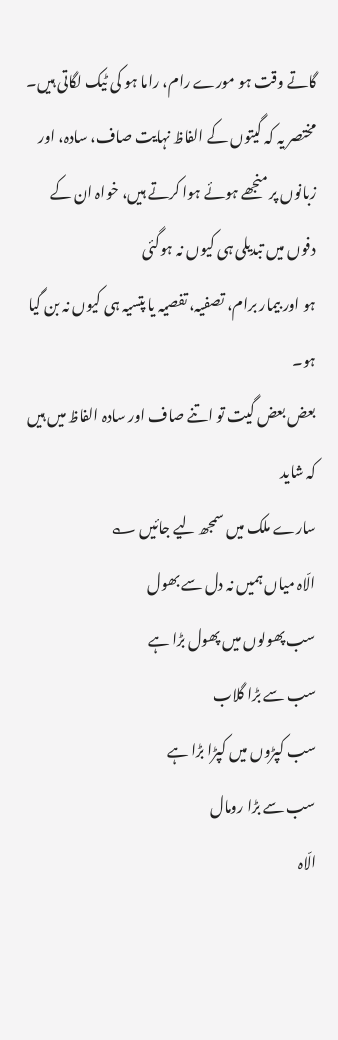گاتے وقت ہو مورے رام، راما ہو کی ٹیک لگاتی ہیں۔
مختصر یہ کہ گیتوں کے الفاظ نہایت صاف، سادہ، اور
زبانوں پر منجھے ہوئے ہوا کرتے ہیں، خواہ ان کے دفوں میں تبدیلی ہی کیوں نہ ہوگئی
ہو اور بیمار برام، تصفیہ، تفصیہ یا پتسیہ ہی کیوں نہ بن گیا ہو۔
بعض بعض گیت تو اتنے صاف اور سادہ الفاظ میں ہیں کہ شاید
سارے ملک میں سمجھ لیے جائیں ؎
الّاہ میاں ہمیں نہ دل سے بھول
سب پھولوں میں پھول بڑا ہے
سب سے بڑا گلاب
سب کپڑوں میں کپڑا بڑا ہے
سب سے بڑا رومال
الّاہ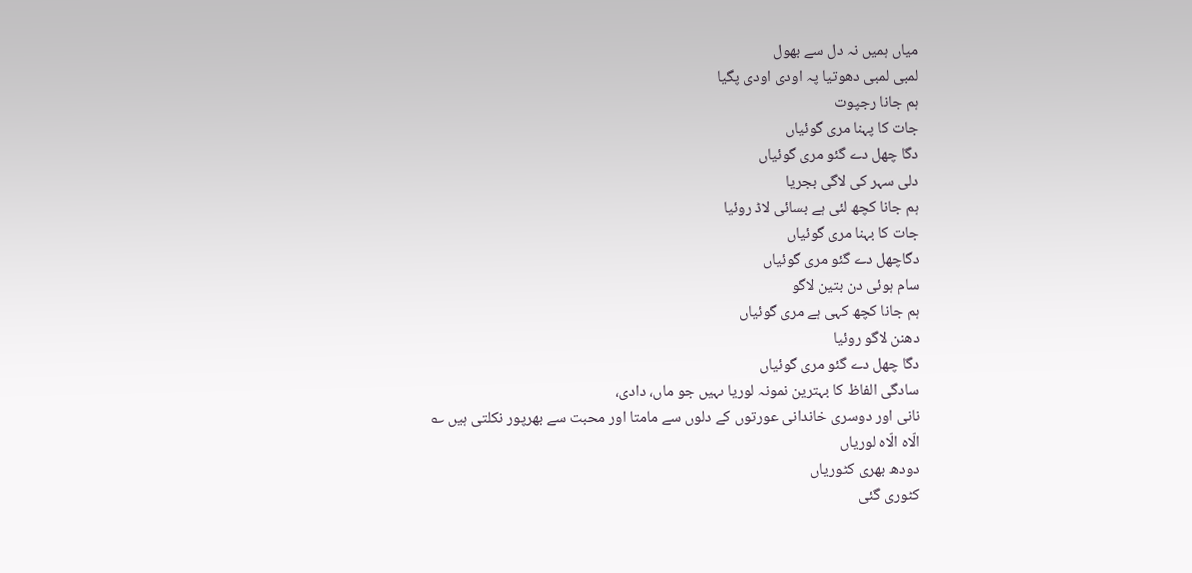میاں ہمیں نہ دل سے بھول
لمبی لمبی دھوتیا پہ اودی اودی پگیا
ہم جانا رجپوت
جات کا پہنا مری گوئیاں
دگا چھل دے گئو مری گوئیاں
دلی سہر کی لاگی بجریا
ہم جانا کچھ لئی ہے بسائی لاڈ روئیا
جات کا بہنا مری گوئیاں
دگاچھل دے گئو مری گوئیاں
سام ہوئی دن بتین لاگو
ہم جانا کچھ کہی ہے مری گوئیاں
دھنن لاگو روئیا
دگا چھل دے گئو مری گوئیاں
سادگی الفاظ کا بہترین نمونہ لوریا ںہیں جو ماں، دادی،
نانی اور دوسری خاندانی عورتوں کے دلوں سے مامتا اور محبت سے بھرپور نکلتی ہیں ؎
الّاہ الّاہ لوریاں
دودھ بھری کٹوریاں
کٹوری گئی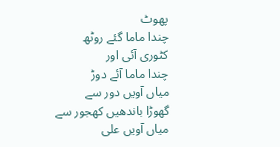پھوٹ
چندا ماما گئے روٹھ
کٹوری آئی اور
چندا ماما آئے دوڑ
میاں آویں دور سے
گھوڑا باندھیں کھجور سے
میاں آویں علی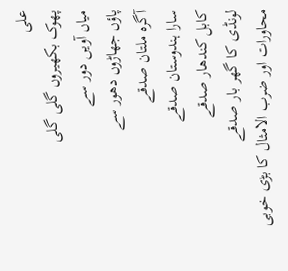علی
پھوک بکھیروں گلی گلی
میاں آویں دور سے
پاؤں جھاڑوں دھور سے
آگرہ ملتان صدقے
سارا ہندوستان صدقے
کابل کندھار صدقے
لونڈی کا گھر بار صدقے
محاورات اور ضرب الامثال کا بڑی خوبی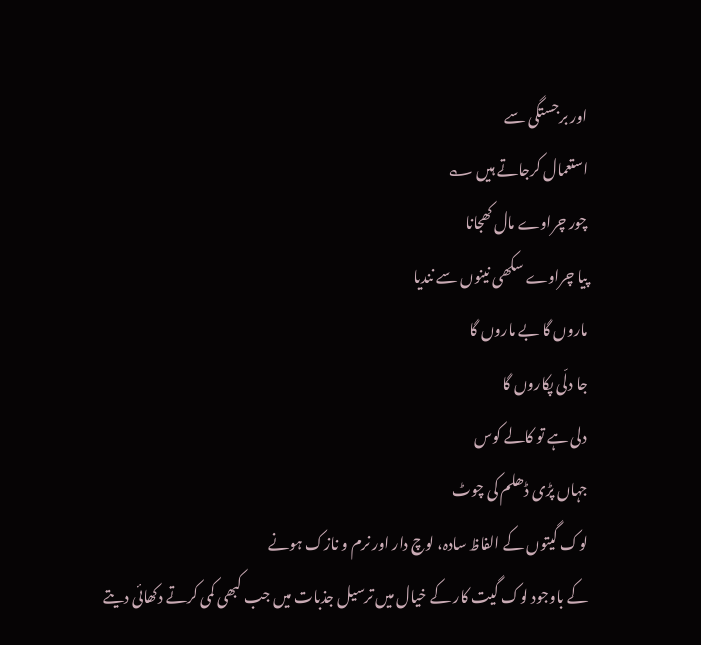اور برجستگی سے
استعمال کرجاتے ہیں ؎
چور چراوے مال کھجانا
پیا چراوے سکھی نینوں سے نندیا
ماروں گا بے ماروں گا
جا دلّی پکاروں گا
دلی ہے تو کالے کوس
جہاں پڑی ڈھلم کی چوٹ
لوک گیتوں کے الفاظ سادہ، لوچ دار اور نرم و نازک ہونے
کے باوجود لوک گیت کار کے خیال میں ترسیل جذبات میں جب کبھی کمی کرتے دکھائی دیتے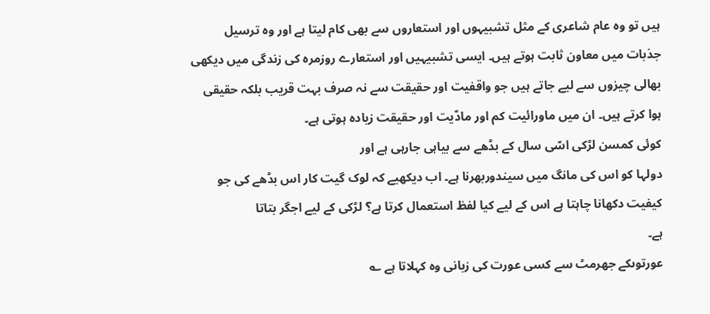ہیں تو وہ عام شاعری کے مثل تشبیہوں اور استعاروں سے بھی کام لیتا ہے اور وہ ترسیل
جذبات میں معاون ثابت ہوتے ہیں۔ ایسی تشبیہیں اور استعارے روزمرہ کی زندگی میں دیکھی
بھالی چیزوں سے لیے جاتے ہیں جو واقفیت اور حقیقت سے نہ صرف بہت قریب بلکہ حقیقی
ہوا کرتے ہیں۔ ان میں ماورائیت کم اور مادّیت اور حقیقت زیادہ ہوتی ہے۔
کوئی کمسن لڑکی اسّی سال کے بڈھے سے بیاہی جارہی ہے اور
دولہا کو اس کی مانگ میں سیندوربھرنا ہے۔ اب دیکھیے کہ لوک گیت کار اس بڈھے کی جو
کیفیت دکھانا چاہتا ہے اس کے لیے کیا لفظ استعمال کرتا ہے؟ لڑکی کے لیے اجگر بتاتا
ہے۔
عورتوںکے جھرمٹ سے کسی عورت کی زبانی وہ کہلاتا ہے ؎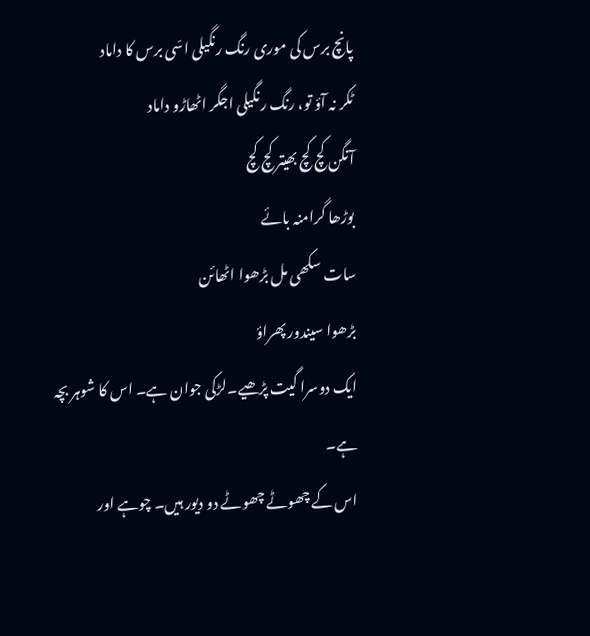پانچ برس کی موری رنگ رنگیلی اسّی برس کا داماد
ٹکر نہ آؤ تو، رنگ رنگیلی اجگر اٹھاڑو داماد
آنگن کچ کچ بھیتر کچ کچ
بوڑھا گرامنہ بائے
سات سکھی مل بڑھوا اٹھائن
بڑھوا سیندور پھراؤ
ایک دوسرا گیت پڑھیے۔لڑکی جوان ہے۔ اس کا شوہر بچہ ہے۔
اس کے چھوٹے چھوٹے دو دیور ہیں۔ چوہے اور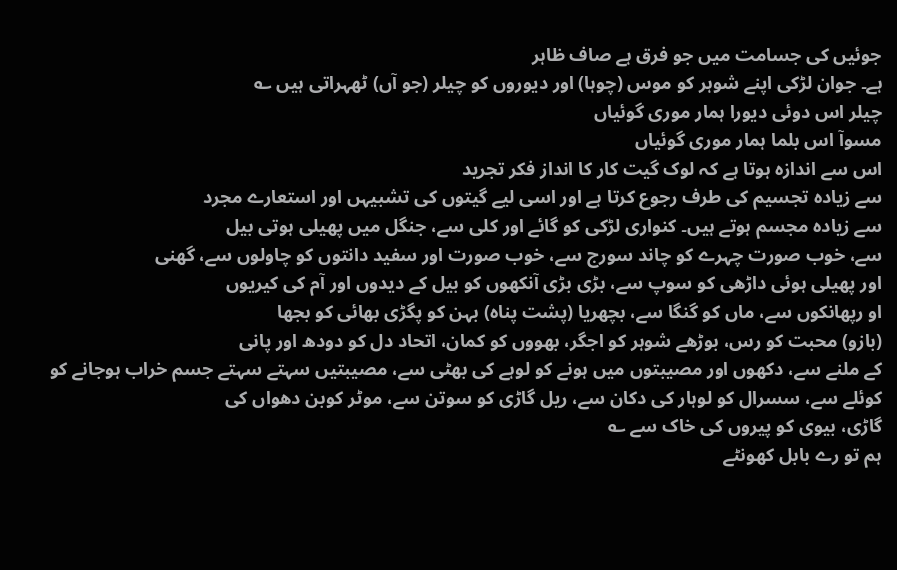جوئیں کی جسامت میں جو فرق ہے صاف ظاہر
ہے۔ جوان لڑکی اپنے شوہر کو موس (چوہا) اور دیوروں کو چیلر (جو آں) ٹھہراتی ہیں ؎
چیلر اس دوئی دیورا ہمار موری گوئیاں
مسوآ اس بلما ہمار موری گوئیاں
اس سے اندازہ ہوتا ہے کہ لوک گیت کار کا انداز فکر تجرید
سے زیادہ تجسیم کی طرف رجوع کرتا ہے اور اسی لیے گیتوں کی تشبیہں اور استعارے مجرد
سے زیادہ مجسم ہوتے ہیں۔ کنواری لڑکی کو گائے اور کلی سے، جنگل میں پھیلی ہوتی بیل
سے، خوب صورت چہرے کو چاند سورج سے، خوب صورت اور سفید دانتوں کو چاولوں سے، گھنی
اور پھیلی ہوئی داڑھی کو سوپ سے، بڑی بڑی آنکھوں کو بیل کے دیدوں اور آم کی کیریوں
او رپھانکوں سے، ماں کو گنگا سے، بچھریا (پشت پناہ) بہن کو پگڑی بھائی کو بجھا
(بازو) محبت کو رس، بوڑھے شوہر کو اجگر، بھووں کو کمان، اتحاد دل کو دودھ اور پانی
کے ملنے سے، دکھوں اور مصیبتوں میں ہونے کو لوہے کی بھٹی سے، مصیبتیں سہتے سہتے جسم خراب ہوجانے کو
کوئلے سے، سسرال کو لوہار کی دکان سے، ریل گاڑی کو سوتن سے، موٹر کوبن دھواں کی
گاڑی، بیوی کو پیروں کی خاک سے ؎
ہم تو رے بابل کھونٹے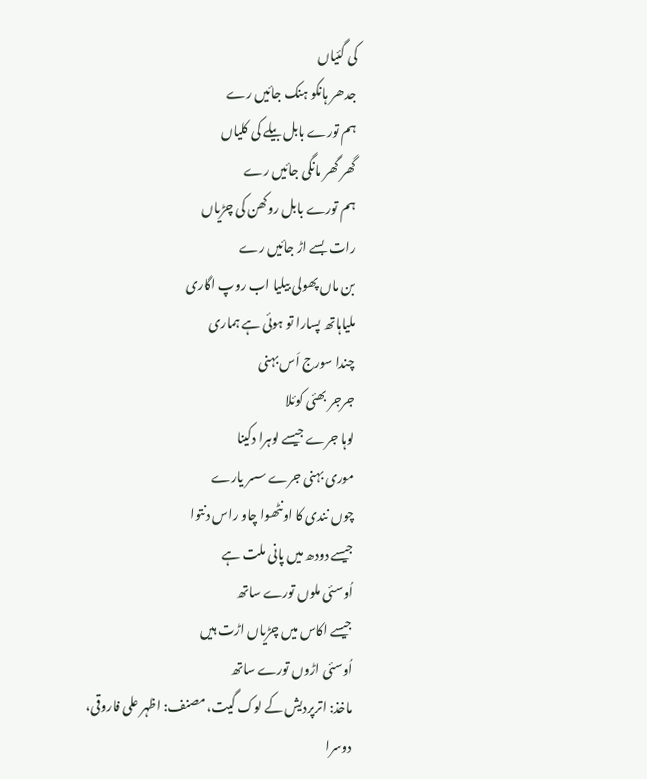کی گئیاں
جدھر ہانکو ہنک جائیں رے
ہم تورے بابل بیلے کی کلیاں
گھر گھر مانگی جائیں رے
ہم تورے بابل روکھن کی چڑیاں
رات بسے اڑ جائیں رے
بن ماں پھولی بیلیا اب روپ اگاری
ملیاہاتھ پسارا تو ہوئی ہے ہماری
چندا سورج اَس بہنی
جرجر بھئی کوئلا
لوہا جرے جیسے لوہرا دکینا
موری بہنی جرے سسر یارے
چوں نندی کا اونٹھوا چاو راس دنتوا
جیسے دودھ میں پانی ملت ہے
اُوسئی ملوں تورے ساتھ
جیسے اکاس میں چڑیاں اڑت ہیں
اُوسئی اڑوں تورے ساتھ
ماخذ: اترپردیش کے لوک گیت، مصنف: اظہر علی فاروقی، دوسرا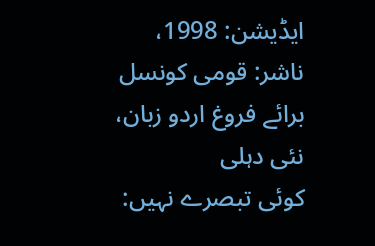ایڈیشن: 1998، ناشر: قومی کونسل برائے فروغ اردو زبان، نئی دہلی
کوئی تبصرے نہیں: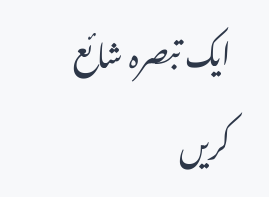ایک تبصرہ شائع کریں